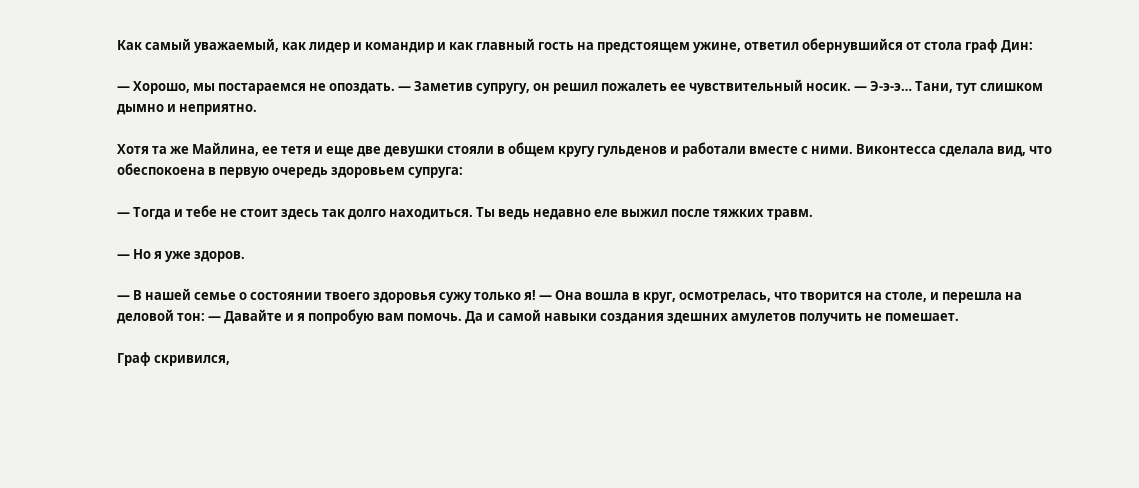Как самый уважаемый, как лидер и командир и как главный гость на предстоящем ужине, ответил обернувшийся от стола граф Дин:

— Хорошо, мы постараемся не опоздать. — Заметив супругу, он решил пожалеть ее чувствительный носик. — Э-э-э… Тани, тут слишком дымно и неприятно.

Хотя та же Майлина, ее тетя и еще две девушки стояли в общем кругу гульденов и работали вместе с ними. Виконтесса сделала вид, что обеспокоена в первую очередь здоровьем супруга:

— Тогда и тебе не стоит здесь так долго находиться. Ты ведь недавно еле выжил после тяжких травм.

— Но я уже здоров.

— В нашей семье о состоянии твоего здоровья сужу только я! — Она вошла в круг, осмотрелась, что творится на столе, и перешла на деловой тон: — Давайте и я попробую вам помочь. Да и самой навыки создания здешних амулетов получить не помешает.

Граф скривился,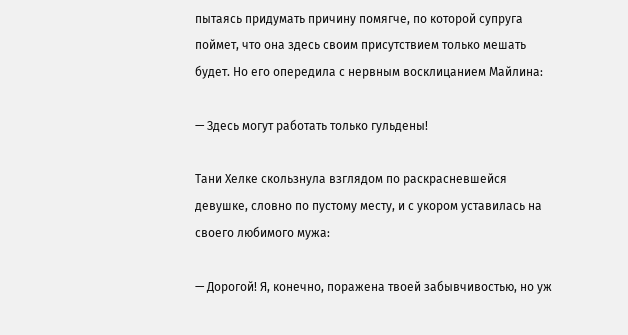пытаясь придумать причину помягче, по которой супруга поймет, что она здесь своим присутствием только мешать будет. Но его опередила с нервным восклицанием Майлина:

— Здесь могут работать только гульдены!

Тани Хелке скользнула взглядом по раскрасневшейся девушке, словно по пустому месту, и с укором уставилась на своего любимого мужа:

— Дорогой! Я, конечно, поражена твоей забывчивостью, но уж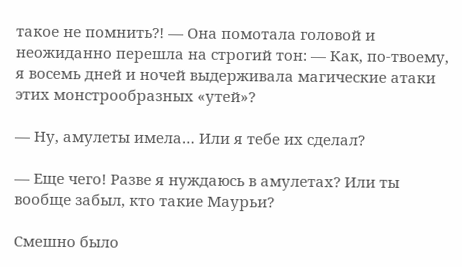такое не помнить?! — Она помотала головой и неожиданно перешла на строгий тон: — Как, по-твоему, я восемь дней и ночей выдерживала магические атаки этих монстрообразных «утей»?

— Ну, амулеты имела… Или я тебе их сделал?

— Еще чего! Разве я нуждаюсь в амулетах? Или ты вообще забыл, кто такие Маурьи?

Смешно было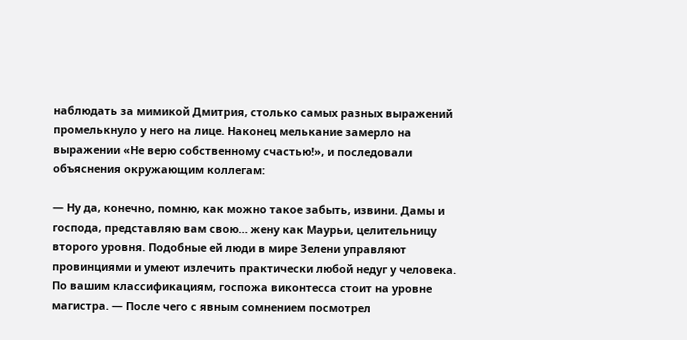наблюдать за мимикой Дмитрия, столько самых разных выражений промелькнуло у него на лице. Наконец мелькание замерло на выражении «Не верю собственному счастью!», и последовали объяснения окружающим коллегам:

— Ну да, конечно, помню, как можно такое забыть, извини. Дамы и господа, представляю вам свою… жену как Маурьи, целительницу второго уровня. Подобные ей люди в мире Зелени управляют провинциями и умеют излечить практически любой недуг у человека. По вашим классификациям, госпожа виконтесса стоит на уровне магистра. — После чего с явным сомнением посмотрел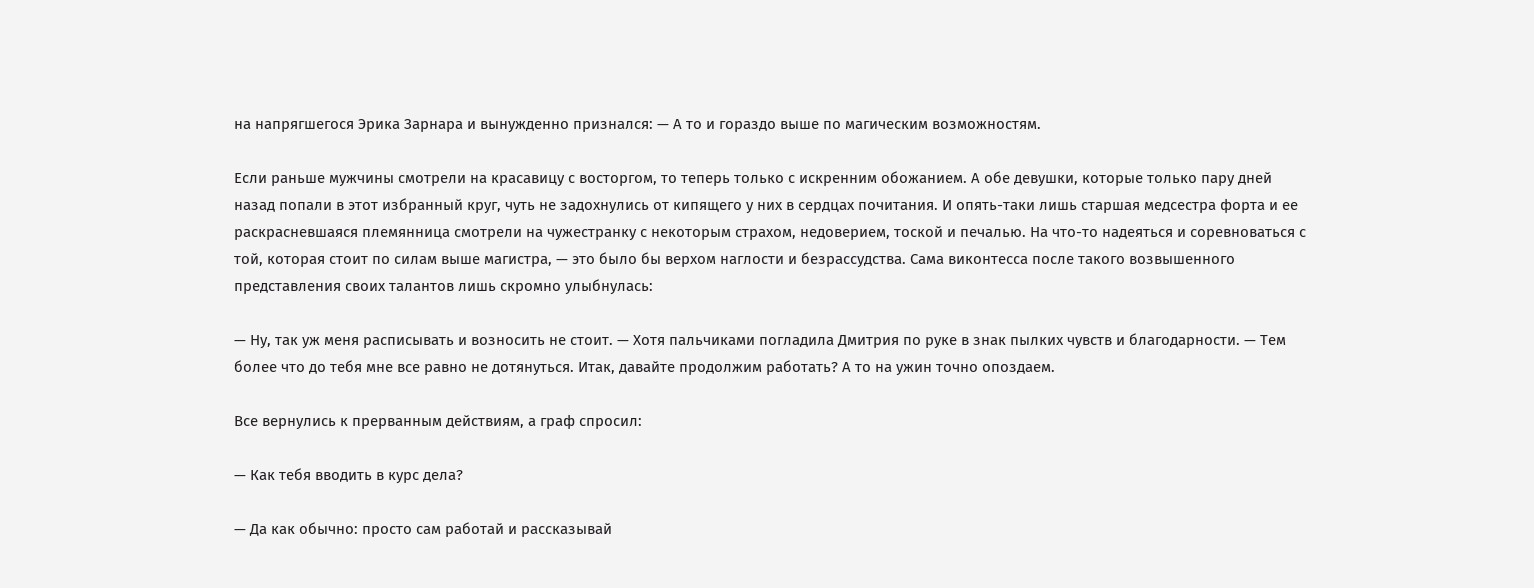на напрягшегося Эрика Зарнара и вынужденно признался: — А то и гораздо выше по магическим возможностям.

Если раньше мужчины смотрели на красавицу с восторгом, то теперь только с искренним обожанием. А обе девушки, которые только пару дней назад попали в этот избранный круг, чуть не задохнулись от кипящего у них в сердцах почитания. И опять-таки лишь старшая медсестра форта и ее раскрасневшаяся племянница смотрели на чужестранку с некоторым страхом, недоверием, тоской и печалью. На что-то надеяться и соревноваться с той, которая стоит по силам выше магистра, — это было бы верхом наглости и безрассудства. Сама виконтесса после такого возвышенного представления своих талантов лишь скромно улыбнулась:

— Ну, так уж меня расписывать и возносить не стоит. — Хотя пальчиками погладила Дмитрия по руке в знак пылких чувств и благодарности. — Тем более что до тебя мне все равно не дотянуться. Итак, давайте продолжим работать? А то на ужин точно опоздаем.

Все вернулись к прерванным действиям, а граф спросил:

— Как тебя вводить в курс дела?

— Да как обычно: просто сам работай и рассказывай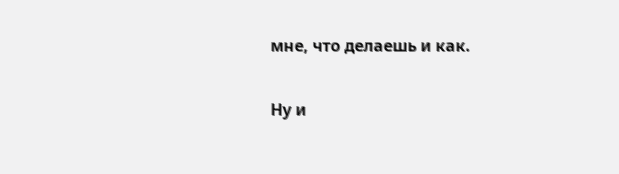мне, что делаешь и как.

Ну и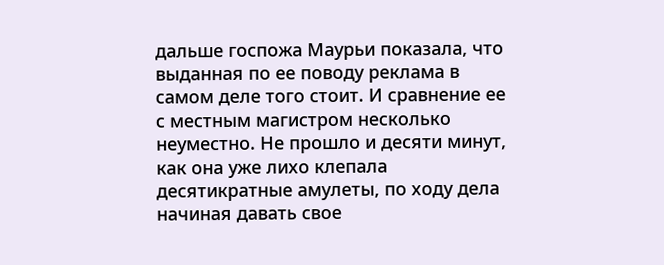дальше госпожа Маурьи показала, что выданная по ее поводу реклама в самом деле того стоит. И сравнение ее с местным магистром несколько неуместно. Не прошло и десяти минут, как она уже лихо клепала десятикратные амулеты, по ходу дела начиная давать свое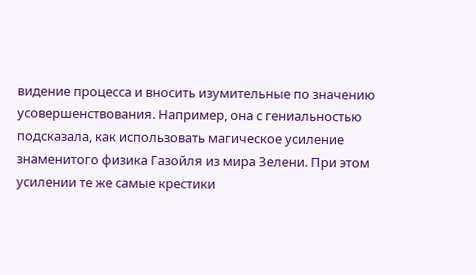видение процесса и вносить изумительные по значению усовершенствования. Например, она с гениальностью подсказала, как использовать магическое усиление знаменитого физика Газойля из мира Зелени. При этом усилении те же самые крестики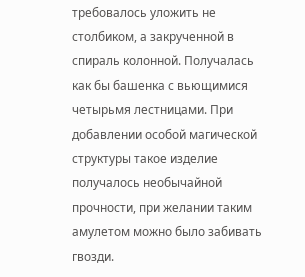требовалось уложить не столбиком, а закрученной в спираль колонной. Получалась как бы башенка с вьющимися четырьмя лестницами. При добавлении особой магической структуры такое изделие получалось необычайной прочности, при желании таким амулетом можно было забивать гвозди.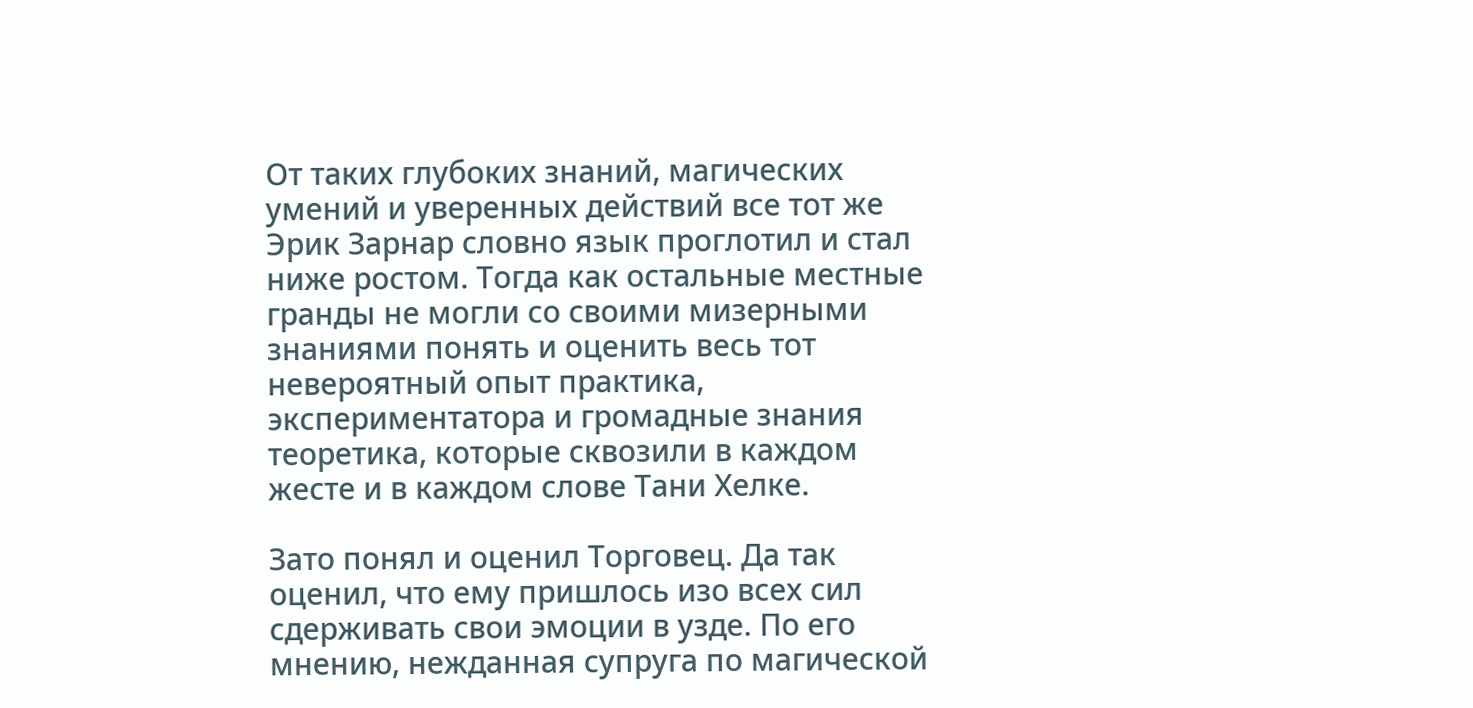От таких глубоких знаний, магических умений и уверенных действий все тот же Эрик Зарнар словно язык проглотил и стал ниже ростом. Тогда как остальные местные гранды не могли со своими мизерными знаниями понять и оценить весь тот невероятный опыт практика, экспериментатора и громадные знания теоретика, которые сквозили в каждом жесте и в каждом слове Тани Хелке.

Зато понял и оценил Торговец. Да так оценил, что ему пришлось изо всех сил сдерживать свои эмоции в узде. По его мнению, нежданная супруга по магической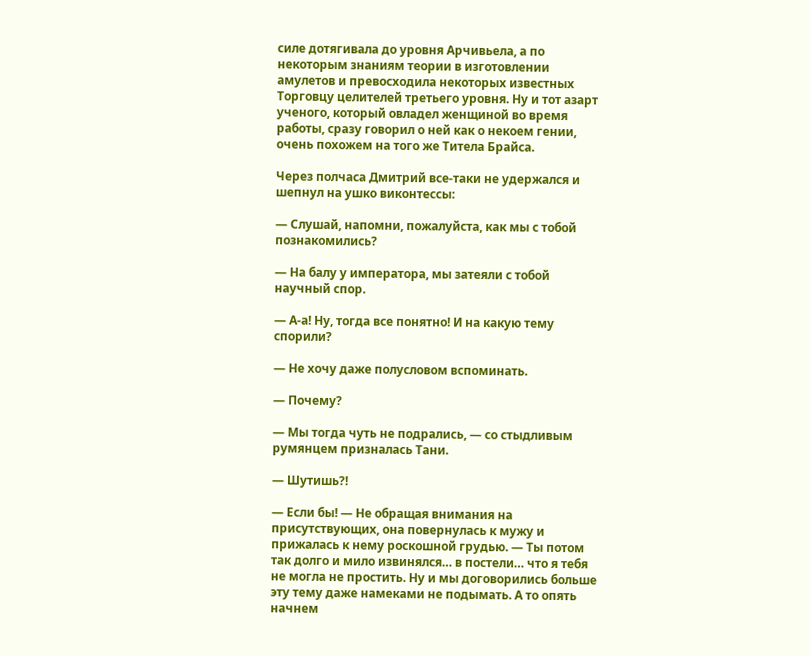силе дотягивала до уровня Арчивьела, а по некоторым знаниям теории в изготовлении амулетов и превосходила некоторых известных Торговцу целителей третьего уровня. Ну и тот азарт ученого, который овладел женщиной во время работы, сразу говорил о ней как о некоем гении, очень похожем на того же Титела Брайса.

Через полчаса Дмитрий все-таки не удержался и шепнул на ушко виконтессы:

— Слушай, напомни, пожалуйста, как мы с тобой познакомились?

— На балу у императора, мы затеяли с тобой научный спор.

— А-а! Ну, тогда все понятно! И на какую тему спорили?

— Не хочу даже полусловом вспоминать.

— Почему?

— Мы тогда чуть не подрались, — со стыдливым румянцем призналась Тани.

— Шутишь?!

— Если бы! — Не обращая внимания на присутствующих, она повернулась к мужу и прижалась к нему роскошной грудью. — Ты потом так долго и мило извинялся… в постели… что я тебя не могла не простить. Ну и мы договорились больше эту тему даже намеками не подымать. А то опять начнем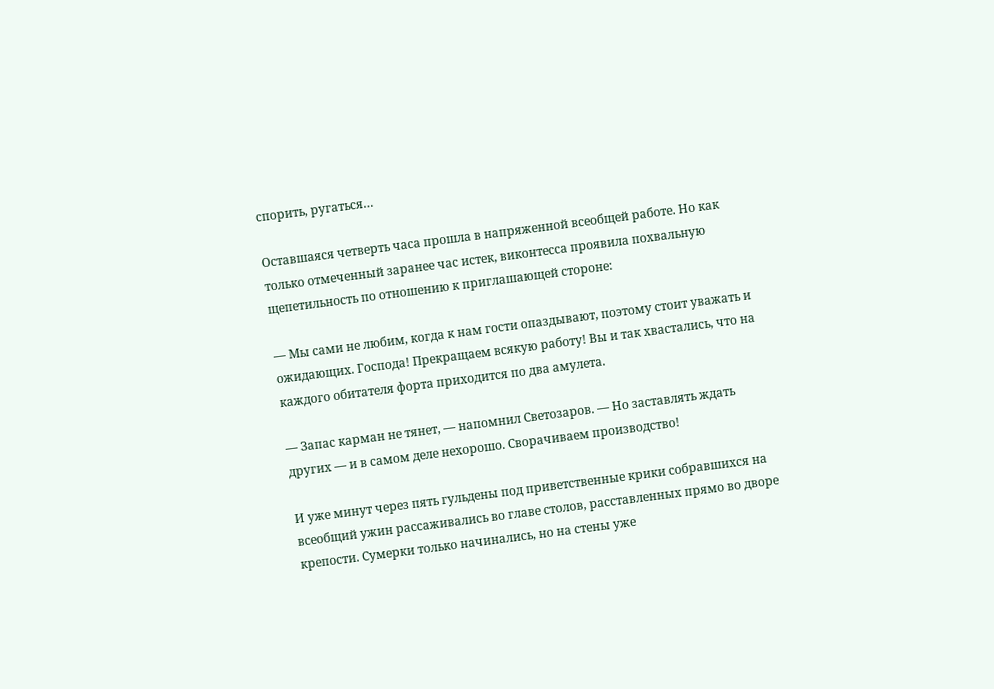спорить, ругаться…

Оставшаяся четверть часа прошла в напряженной всеобщей работе. Но как только отмеченный заранее час истек, виконтесса проявила похвальную щепетильность по отношению к приглашающей стороне:

— Мы сами не любим, когда к нам гости опаздывают, поэтому стоит уважать и ожидающих. Господа! Прекращаем всякую работу! Вы и так хвастались, что на каждого обитателя форта приходится по два амулета.

— Запас карман не тянет, — напомнил Светозаров. — Но заставлять ждать других — и в самом деле нехорошо. Сворачиваем производство!

И уже минут через пять гульдены под приветственные крики собравшихся на всеобщий ужин рассаживались во главе столов, расставленных прямо во дворе крепости. Сумерки только начинались, но на стены уже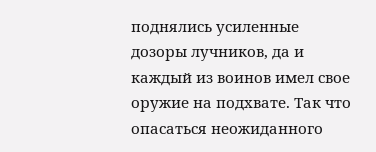поднялись усиленные дозоры лучников, да и каждый из воинов имел свое оружие на подхвате. Так что опасаться неожиданного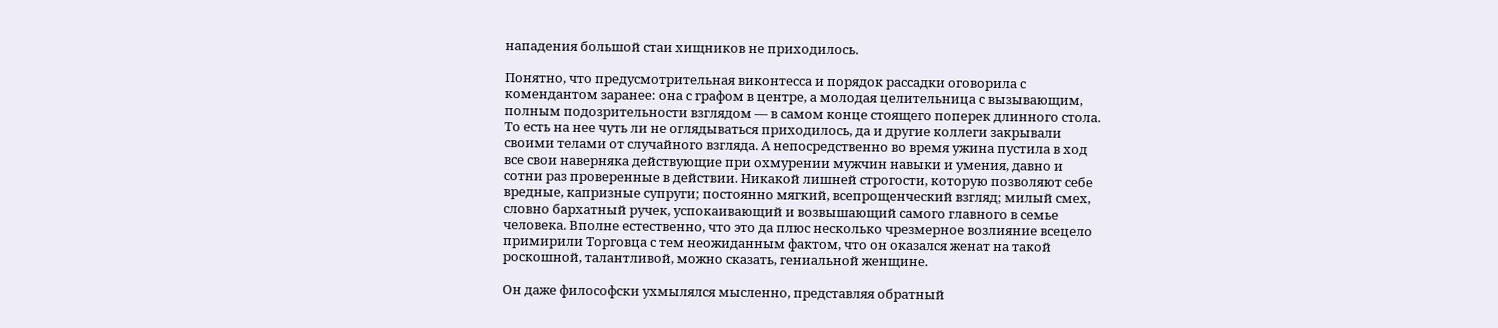нападения большой стаи хищников не приходилось.

Понятно, что предусмотрительная виконтесса и порядок рассадки оговорила с комендантом заранее: она с графом в центре, а молодая целительница с вызывающим, полным подозрительности взглядом — в самом конце стоящего поперек длинного стола. То есть на нее чуть ли не оглядываться приходилось, да и другие коллеги закрывали своими телами от случайного взгляда. А непосредственно во время ужина пустила в ход все свои наверняка действующие при охмурении мужчин навыки и умения, давно и сотни раз проверенные в действии. Никакой лишней строгости, которую позволяют себе вредные, капризные супруги; постоянно мягкий, всепрощенческий взгляд; милый смех, словно бархатный ручек, успокаивающий и возвышающий самого главного в семье человека. Вполне естественно, что это да плюс несколько чрезмерное возлияние всецело примирили Торговца с тем неожиданным фактом, что он оказался женат на такой роскошной, талантливой, можно сказать, гениальной женщине.

Он даже философски ухмылялся мысленно, представляя обратный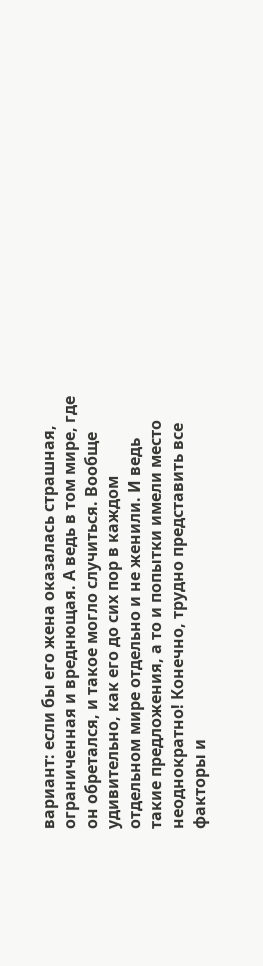вариант: если бы его жена оказалась страшная, ограниченная и вреднющая. А ведь в том мире, где он обретался, и такое могло случиться. Вообще удивительно, как его до сих пор в каждом отдельном мире отдельно и не женили. И ведь такие предложения, а то и попытки имели место неоднократно! Конечно, трудно представить все факторы и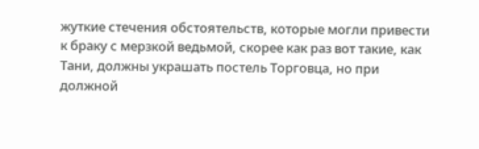жуткие стечения обстоятельств, которые могли привести к браку с мерзкой ведьмой, скорее как раз вот такие, как Тани, должны украшать постель Торговца, но при должной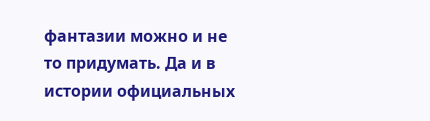фантазии можно и не то придумать. Да и в истории официальных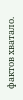фактов хватало.